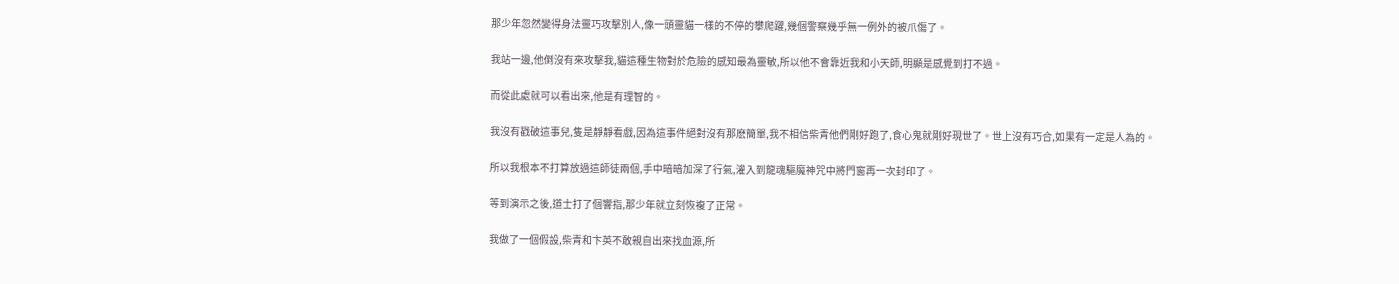那少年忽然變得身法靈巧攻擊別人,像一頭靈貓一樣的不停的攀爬躍,幾個警察幾乎無一例外的被爪傷了。

我站一邊,他倒沒有來攻擊我,貓這種生物對於危險的感知最為靈敏,所以他不會靠近我和小天師,明顯是感覺到打不過。

而從此處就可以看出來,他是有理智的。

我沒有戳破這事兒,隻是靜靜看戲,因為這事件絕對沒有那麽簡單,我不相信柴青他們剛好跑了,食心鬼就剛好現世了。世上沒有巧合,如果有一定是人為的。

所以我根本不打算放過這師徒兩個,手中暗暗加深了行氣,灌入到龍魂驅魔神咒中將門窗再一次封印了。

等到演示之後,道士打了個響指,那少年就立刻恢複了正常。

我做了一個假設,柴青和卞英不敢親自出來找血源,所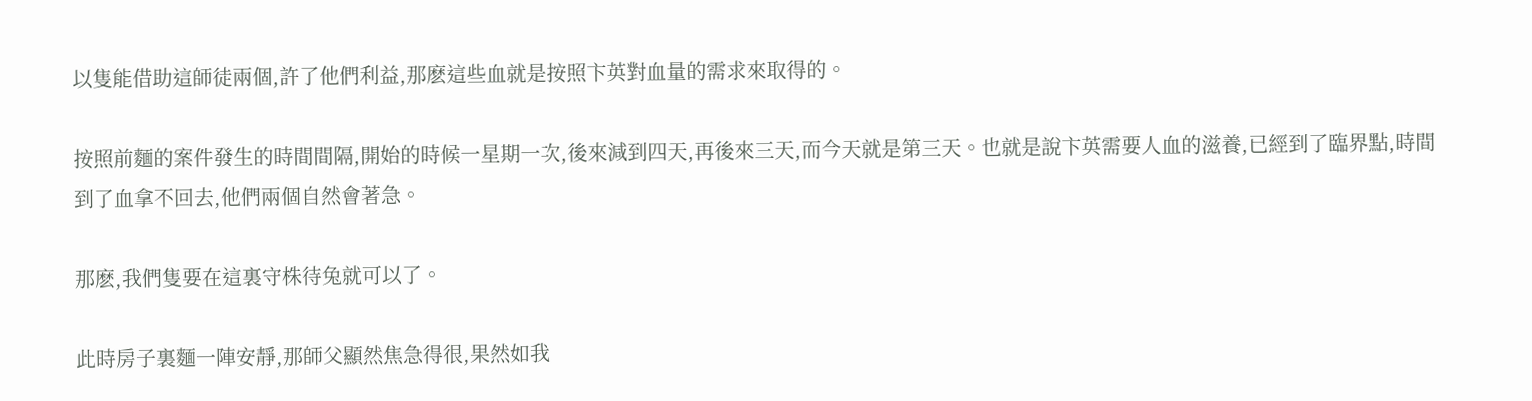以隻能借助這師徒兩個,許了他們利益,那麽這些血就是按照卞英對血量的需求來取得的。

按照前麵的案件發生的時間間隔,開始的時候一星期一次,後來減到四天,再後來三天,而今天就是第三天。也就是說卞英需要人血的滋養,已經到了臨界點,時間到了血拿不回去,他們兩個自然會著急。

那麽,我們隻要在這裏守株待兔就可以了。

此時房子裏麵一陣安靜,那師父顯然焦急得很,果然如我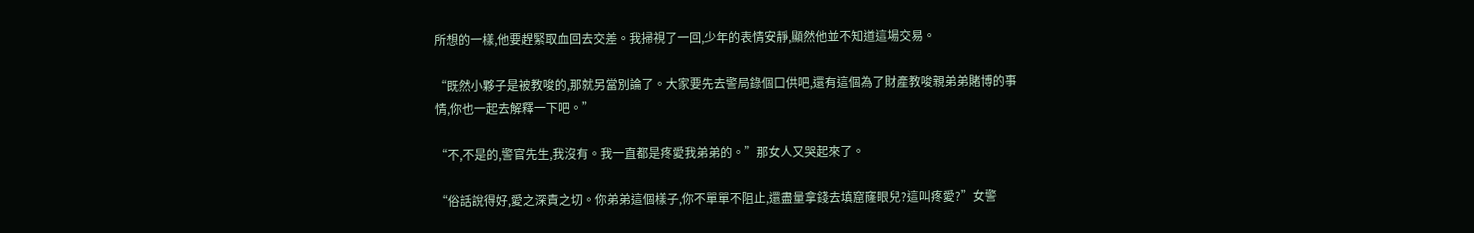所想的一樣,他要趕緊取血回去交差。我掃視了一回,少年的表情安靜,顯然他並不知道這場交易。

“既然小夥子是被教唆的,那就另當別論了。大家要先去警局錄個口供吧,還有這個為了財產教唆親弟弟賭博的事情,你也一起去解釋一下吧。”

“不,不是的,警官先生,我沒有。我一直都是疼愛我弟弟的。”那女人又哭起來了。

“俗話說得好,愛之深責之切。你弟弟這個樣子,你不單單不阻止,還盡量拿錢去填窟窿眼兒?這叫疼愛?”女警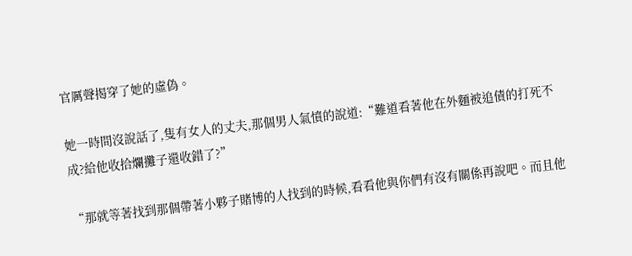官厲聲揭穿了她的虛偽。

她一時間沒說話了,隻有女人的丈夫,那個男人氣憤的說道:“難道看著他在外麵被追債的打死不成?給他收拾爛攤子還收錯了?”

“那就等著找到那個帶著小夥子賭博的人找到的時候,看看他與你們有沒有關係再說吧。而且他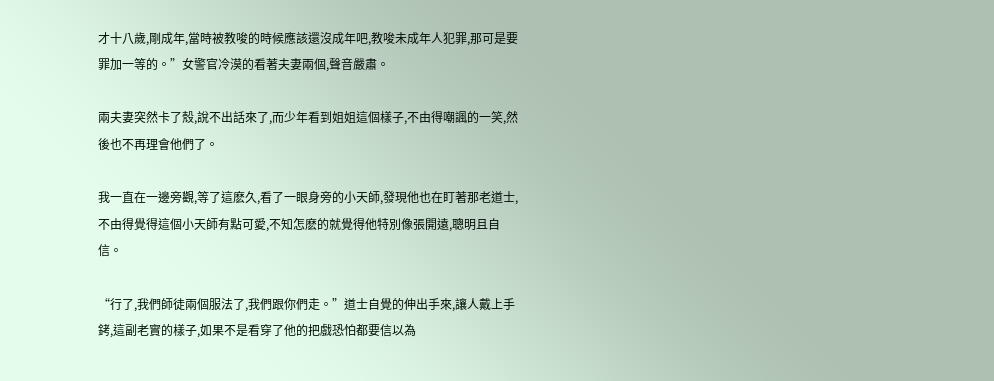才十八歲,剛成年,當時被教唆的時候應該還沒成年吧,教唆未成年人犯罪,那可是要罪加一等的。”女警官冷漠的看著夫妻兩個,聲音嚴肅。

兩夫妻突然卡了殼,說不出話來了,而少年看到姐姐這個樣子,不由得嘲諷的一笑,然後也不再理會他們了。

我一直在一邊旁觀,等了這麽久,看了一眼身旁的小天師,發現他也在盯著那老道士,不由得覺得這個小天師有點可愛,不知怎麽的就覺得他特別像張開遠,聰明且自信。

“行了,我們師徒兩個服法了,我們跟你們走。”道士自覺的伸出手來,讓人戴上手銬,這副老實的樣子,如果不是看穿了他的把戲恐怕都要信以為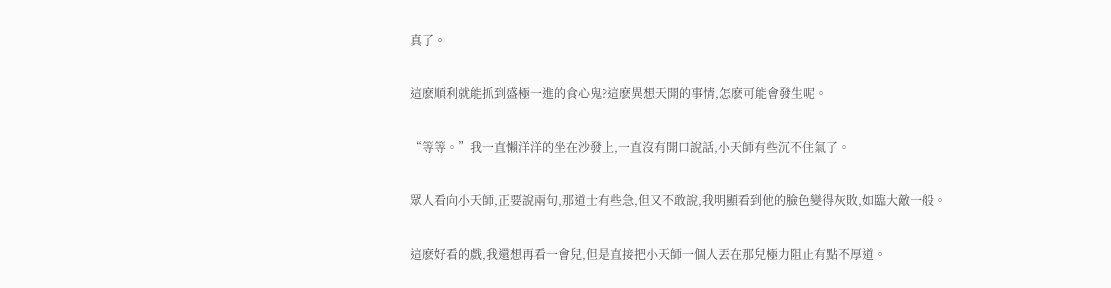真了。

這麽順利就能抓到盛極一進的食心鬼?這麽異想天開的事情,怎麽可能會發生呢。

“等等。”我一直懶洋洋的坐在沙發上,一直沒有開口說話,小天師有些沉不住氣了。

眾人看向小天師,正要說兩句,那道士有些急,但又不敢說,我明顯看到他的臉色變得灰敗,如臨大敵一般。

這麽好看的戲,我還想再看一會兒,但是直接把小天師一個人丟在那兒極力阻止有點不厚道。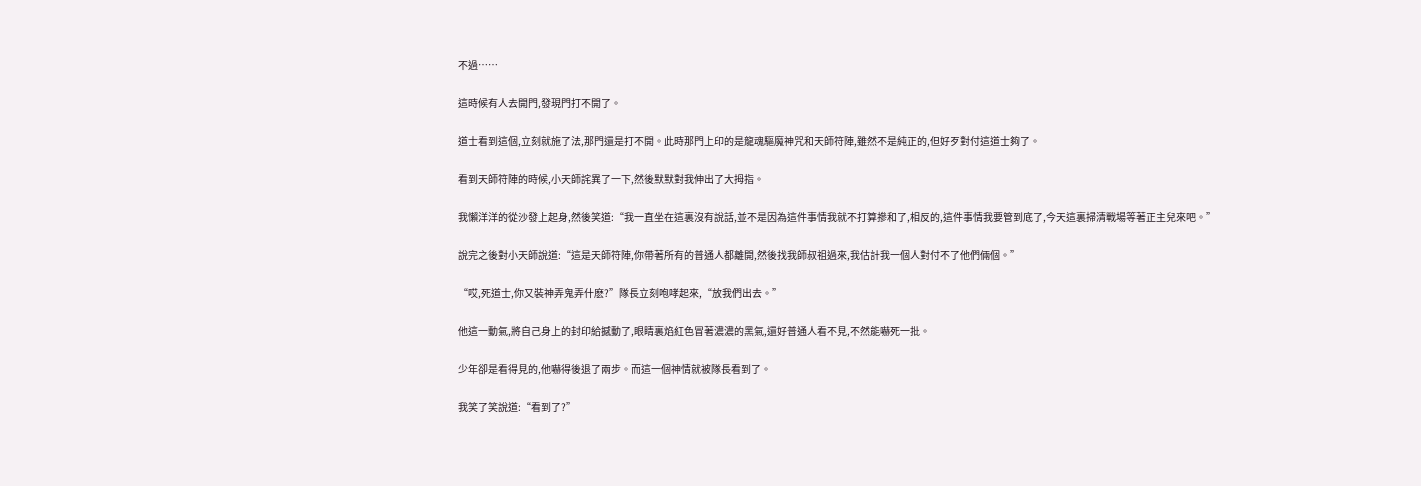不過……

這時候有人去開門,發現門打不開了。

道士看到這個,立刻就施了法,那門還是打不開。此時那門上印的是龍魂驅魔神咒和天師符陣,雖然不是純正的,但好歹對付這道士夠了。

看到天師符陣的時候,小天師詫異了一下,然後默默對我伸出了大拇指。

我懶洋洋的從沙發上起身,然後笑道:“我一直坐在這裏沒有說話,並不是因為這件事情我就不打算摻和了,相反的,這件事情我要管到底了,今天這裏掃清戰場等著正主兒來吧。”

說完之後對小天師說道:“這是天師符陣,你帶著所有的普通人都離開,然後找我師叔祖過來,我估計我一個人對付不了他們倆個。”

“哎,死道士,你又裝神弄鬼弄什麽?”隊長立刻咆哮起來,“放我們出去。”

他這一動氣,將自己身上的封印給撼動了,眼睛裏焰紅色冒著濃濃的黑氣,還好普通人看不見,不然能嚇死一批。

少年卻是看得見的,他嚇得後退了兩步。而這一個神情就被隊長看到了。

我笑了笑說道:“看到了?”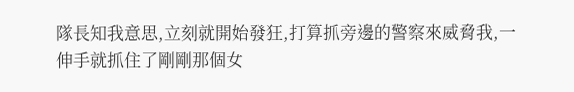隊長知我意思,立刻就開始發狂,打算抓旁邊的警察來威脅我,一伸手就抓住了剛剛那個女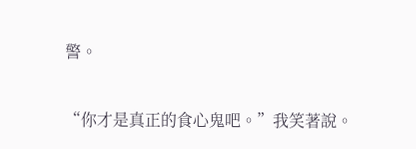警。

“你才是真正的食心鬼吧。”我笑著說。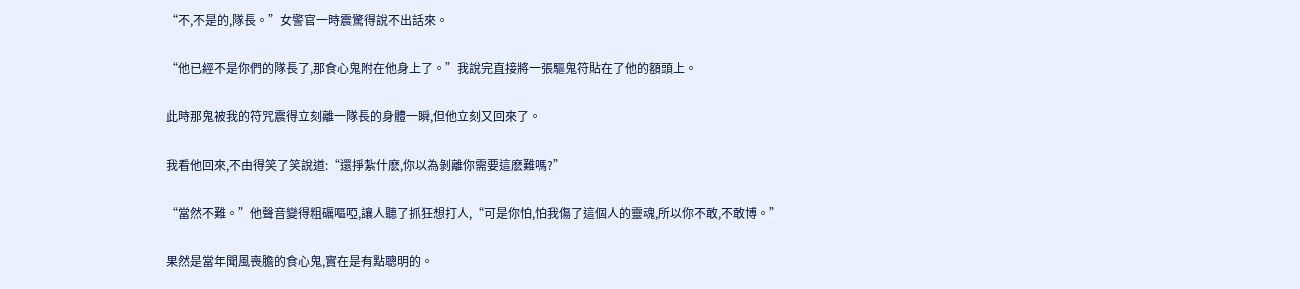“不,不是的,隊長。”女警官一時震驚得說不出話來。

“他已經不是你們的隊長了,那食心鬼附在他身上了。”我說完直接將一張驅鬼符貼在了他的額頭上。

此時那鬼被我的符咒震得立刻離一隊長的身體一瞬,但他立刻又回來了。

我看他回來,不由得笑了笑說道:“還掙紮什麽,你以為剝離你需要這麽難嗎?”

“當然不難。”他聲音變得粗礪嘔啞,讓人聽了抓狂想打人,“可是你怕,怕我傷了這個人的靈魂,所以你不敢,不敢博。”

果然是當年聞風喪膽的食心鬼,實在是有點聰明的。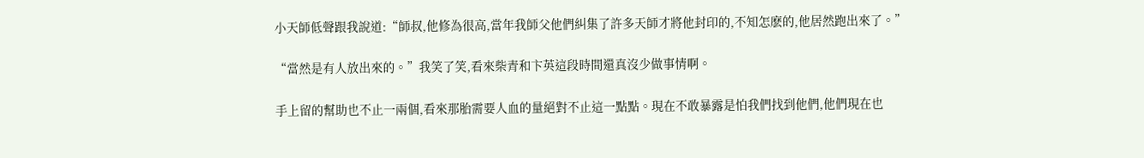小天師低聲跟我說道:“師叔,他修為很高,當年我師父他們糾集了許多天師才將他封印的,不知怎麽的,他居然跑出來了。”

“當然是有人放出來的。”我笑了笑,看來柴青和卞英這段時間還真沒少做事情啊。

手上留的幫助也不止一兩個,看來那胎需要人血的量絕對不止這一點點。現在不敢暴露是怕我們找到他們,他們現在也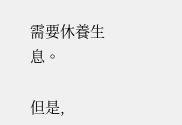需要休養生息。

但是,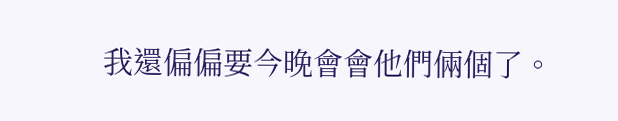我還偏偏要今晚會會他們倆個了。